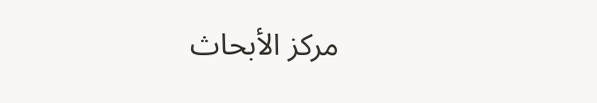مركز الأبحاث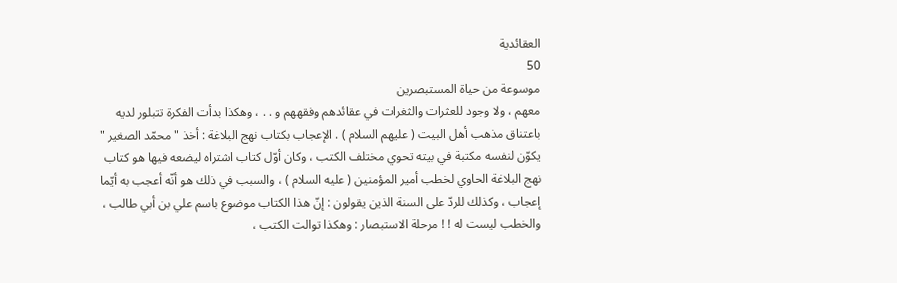العقائدية
50
موسوعة من حياة المستبصرين
معهم ، ولا وجود للعثرات والثغرات في عقائدهم وفقههم و . . ، وهكذا بدأت الفكرة تتبلور لديه باعتناق مذهب أهل البيت ( عليهم السلام ) . الإعجاب بكتاب نهج البلاغة : أخذ " محمّد الصغير " يكوّن لنفسه مكتبة في بيته تحوي مختلف الكتب ، وكان أوّل كتاب اشتراه ليضعه فيها هو كتاب نهج البلاغة الحاوي لخطب أمير المؤمنين ( عليه السلام ) ، والسبب في ذلك هو أنّه أعجب به أيّما إعجاب ، وكذلك للردّ على السنة الذين يقولون : إنّ هذا الكتاب موضوع باسم علي بن أبي طالب ، والخطب ليست له ! ! مرحلة الاستبصار : وهكذا توالت الكتب ،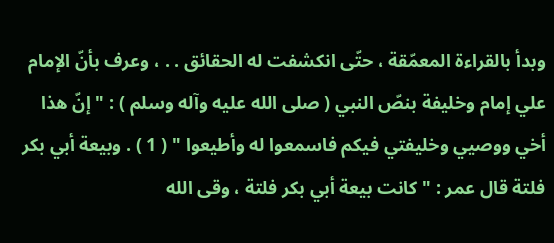وبدأ بالقراءة المعمّقة ، حتّى انكشفت له الحقائق . . ، وعرف بأنّ الإمام علي إمام وخليفة بنصّ النبي ( صلى الله عليه وآله وسلم ) : " إنّ هذا أخي ووصيي وخليفتي فيكم فاسمعوا له وأطيعوا " ( 1 ) . وبيعة أبي بكر فلتة قال عمر : " كانت بيعة أبي بكر فلتة ، وقى الله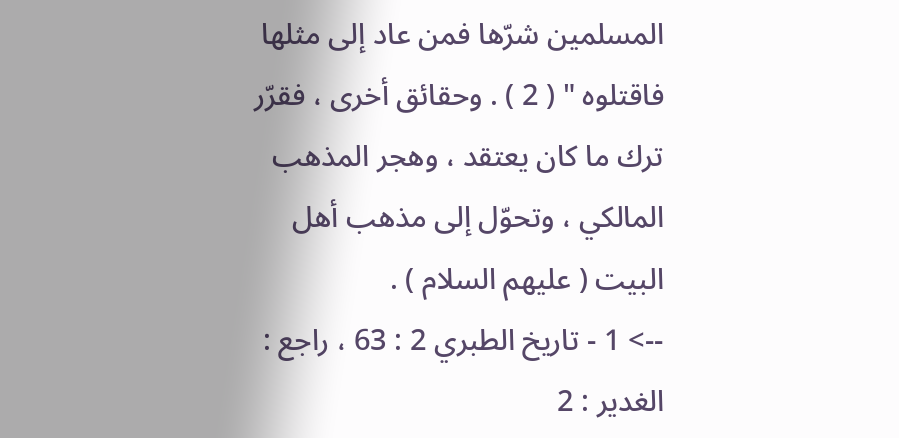المسلمين شرّها فمن عاد إلى مثلها فاقتلوه " ( 2 ) . وحقائق أخرى ، فقرّر ترك ما كان يعتقد ، وهجر المذهب المالكي ، وتحوّل إلى مذهب أهل البيت ( عليهم السلام ) .
--> 1 - تاريخ الطبري 2 : 63 ، راجع : الغدير : 2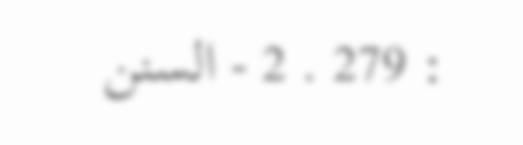: 279 . 2 - السنن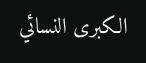الكبرى النسائي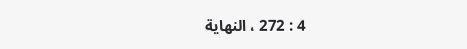4 : 272 ، النهاية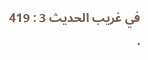في غريب الحديث 3 : 419 .